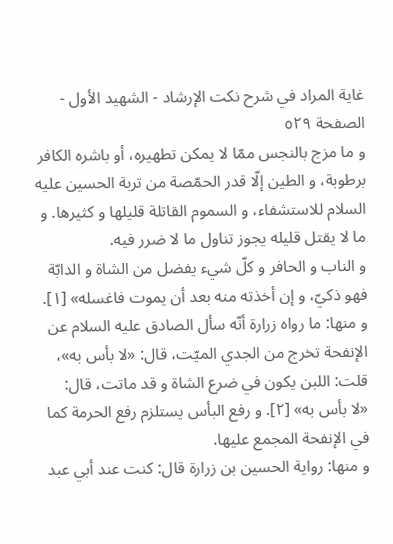غاية المراد في شرح نكت الإرشاد - الشهيد الأول - الصفحة ٥٢٩
و ما مزج بالنجس ممّا لا يمكن تطهيره، أو باشره الكافر برطوبة، و الطين إلّا قدر الحمّصة من تربة الحسين عليه السلام للاستشفاء، و السموم القاتلة قليلها و كثيرها. و ما لا يقتل قليله يجوز تناول ما لا ضرر فيه.
و الناب و الحافر و كلّ شيء يفضل من الشاة و الدابّة فهو ذكيّ، و إن أخذته منه بعد أن يموت فاغسله» [١].
و منها: ما رواه زرارة أنّه سأل الصادق عليه السلام عن الإنفحة تخرج من الجدي الميّت، قال: «لا بأس به»، قلت: اللبن يكون في ضرع الشاة و قد ماتت، قال:
«لا بأس به» [٢]. و رفع البأس يستلزم رفع الحرمة كما في الإنفحة المجمع عليها.
و منها: رواية الحسين بن زرارة قال: كنت عند أبي عبد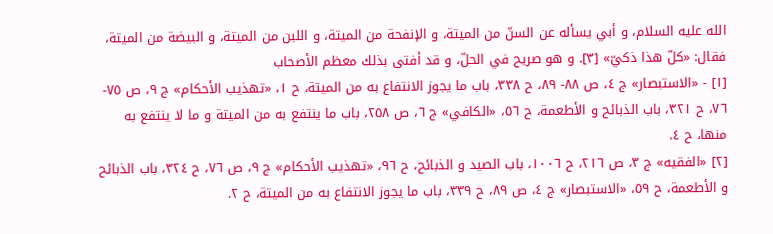الله عليه السلام، و أبي يسأله عن السنّ من الميتة، و الإنفحة من الميتة، و اللبن من الميتة، و البيضة من الميتة، فقال: «كلّ هذا ذكيّ» [٣]. و هو صريح في الحلّ، و قد أفتى بذلك معظم الأصحاب
[١] - «الاستبصار» ج ٤، ص ٨٨- ٨٩، ح ٣٣٨، باب ما يجوز الانتفاع به من الميتة، ح ١، «تهذيب الأحكام» ج ٩، ص ٧٥- ٧٦، ح ٣٢١، باب الذبائح و الأطعمة، ح ٥٦، «الكافي» ج ٦، ص ٢٥٨، باب ما ينتفع به من الميتة و ما لا ينتفع به منها، ح ٤.
[٢] «الفقيه» ج ٣، ص ٢١٦، ح ١٠٠٦، باب الصيد و الذبائح، ح ٩٦، «تهذيب الأحكام» ج ٩، ص ٧٦، ح ٣٢٤، باب الذبائح و الأطعمة، ح ٥٩، «الاستبصار» ج ٤، ص ٨٩، ح ٣٣٩، باب ما يجوز الانتفاع به من الميتة، ح ٢.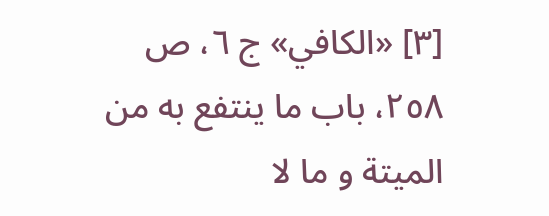[٣] «الكافي» ج ٦، ص ٢٥٨، باب ما ينتفع به من الميتة و ما لا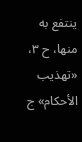ينتفع به منها، ح ٣، «تهذيب الأحكام» ج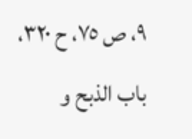٩، ص ٧٥، ح ٣٢٠، باب الذبح و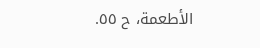الأطعمة، ح ٥٥.